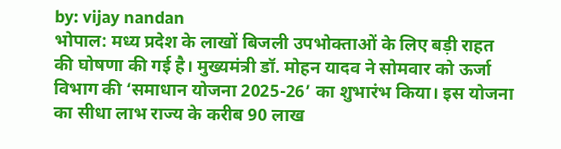by: vijay nandan
भोपाल: मध्य प्रदेश के लाखों बिजली उपभोक्ताओं के लिए बड़ी राहत की घोषणा की गई है। मुख्यमंत्री डॉ. मोहन यादव ने सोमवार को ऊर्जा विभाग की ‘समाधान योजना 2025-26’ का शुभारंभ किया। इस योजना का सीधा लाभ राज्य के करीब 90 लाख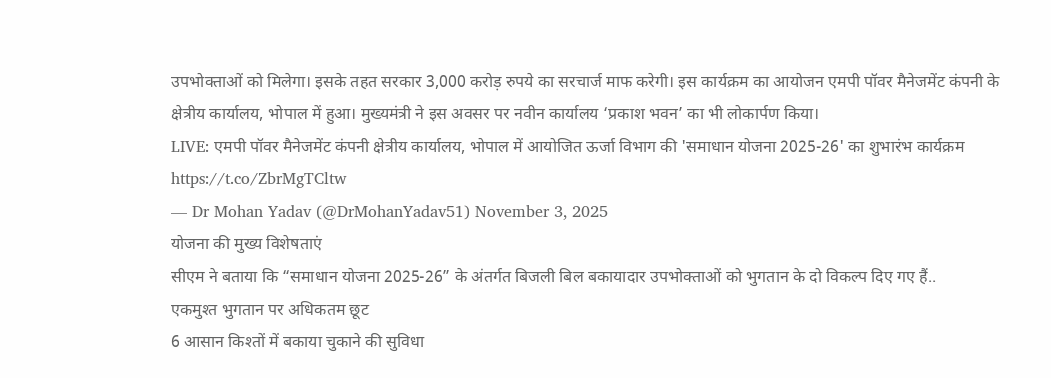उपभोक्ताओं को मिलेगा। इसके तहत सरकार 3,000 करोड़ रुपये का सरचार्ज माफ करेगी। इस कार्यक्रम का आयोजन एमपी पॉवर मैनेजमेंट कंपनी के क्षेत्रीय कार्यालय, भोपाल में हुआ। मुख्यमंत्री ने इस अवसर पर नवीन कार्यालय ‘प्रकाश भवन’ का भी लोकार्पण किया।
LIVE: एमपी पॉवर मैनेजमेंट कंपनी क्षेत्रीय कार्यालय, भोपाल में आयोजित ऊर्जा विभाग की 'समाधान योजना 2025-26' का शुभारंभ कार्यक्रम https://t.co/ZbrMgTCltw
— Dr Mohan Yadav (@DrMohanYadav51) November 3, 2025
योजना की मुख्य विशेषताएं
सीएम ने बताया कि “समाधान योजना 2025-26” के अंतर्गत बिजली बिल बकायादार उपभोक्ताओं को भुगतान के दो विकल्प दिए गए हैं..
एकमुश्त भुगतान पर अधिकतम छूट
6 आसान किश्तों में बकाया चुकाने की सुविधा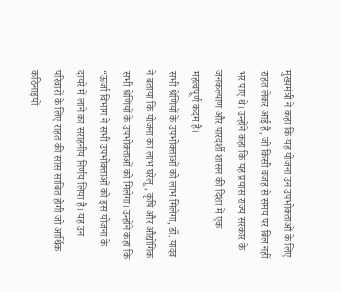मुख्यमंत्री ने कहा कि यह योजना उन उपभोक्ताओं के लिए राहत लेकर आई है, जो किसी वजह से समय पर बिल नहीं भर पाए थे। उन्होंने कहा कि यह प्रयास राज्य सरकार के जनकल्याण और पारदर्शी शासन की दिशा में एक महत्वपूर्ण कदम है।
सभी श्रेणियों के उपभोक्ताओं को लाभ मिलेगा, डॉ. यादव ने बताया कि योजना का लाभ घरेलू, कृषि और औद्योगिक सभी श्रेणियों के उपभोक्ताओं को मिलेगा। उन्होंने कहा कि “ऊर्जा विभाग ने सभी उपभोक्ताओं को इस योजना के दायरे में लाने का सराहनीय निर्णय लिया है। यह उन परिवारों के लिए राहत की सांस साबित होगी जो आर्थिक कठिनाइयों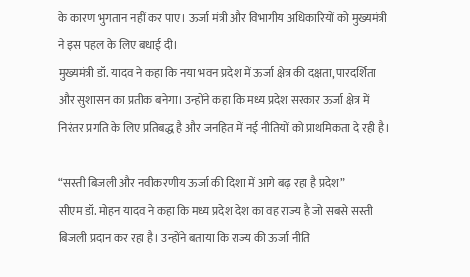के कारण भुगतान नहीं कर पाए। ऊर्जा मंत्री और विभागीय अधिकारियों को मुख्यमंत्री ने इस पहल के लिए बधाई दी।
मुख्यमंत्री डॉ. यादव ने कहा कि नया भवन प्रदेश में ऊर्जा क्षेत्र की दक्षता, पारदर्शिता और सुशासन का प्रतीक बनेगा। उन्होंने कहा कि मध्य प्रदेश सरकार ऊर्जा क्षेत्र में निरंतर प्रगति के लिए प्रतिबद्ध है और जनहित में नई नीतियों को प्राथमिकता दे रही है।

“सस्ती बिजली और नवीकरणीय ऊर्जा की दिशा में आगे बढ़ रहा है प्रदेश”
सीएम डॉ. मोहन यादव ने कहा कि मध्य प्रदेश देश का वह राज्य है जो सबसे सस्ती बिजली प्रदान कर रहा है। उन्होंने बताया कि राज्य की ऊर्जा नीति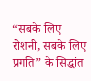“सबके लिए रोशनी, सबके लिए प्रगति” के सिद्धांत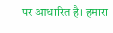पर आधारित है। हमारा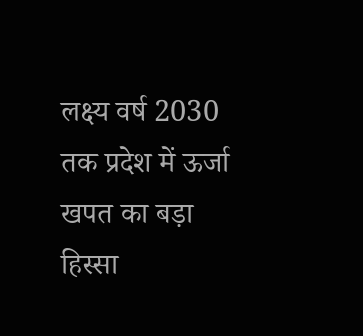लक्ष्य वर्ष 2030 तक प्रदेश में ऊर्जा खपत का बड़ा हिस्सा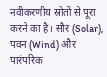नवीकरणीय स्रोतों से पूरा करने का है। सौर (Solar), पवन (Wind) और पारंपरिक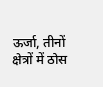ऊर्जा, तीनों क्षेत्रों में ठोस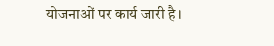योजनाओं पर कार्य जारी है।